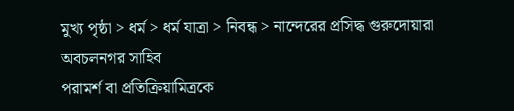মুখ্য পৃষ্ঠা > ধর্ম > ধর্ম যাত্রা > নিবন্ধ > নান্দেরের প্রসিদ্ধ গুরুদোয়ারা অবচলনগর সাহিব
পরামর্শ বা প্রতিক্রিয়ামিত্রকে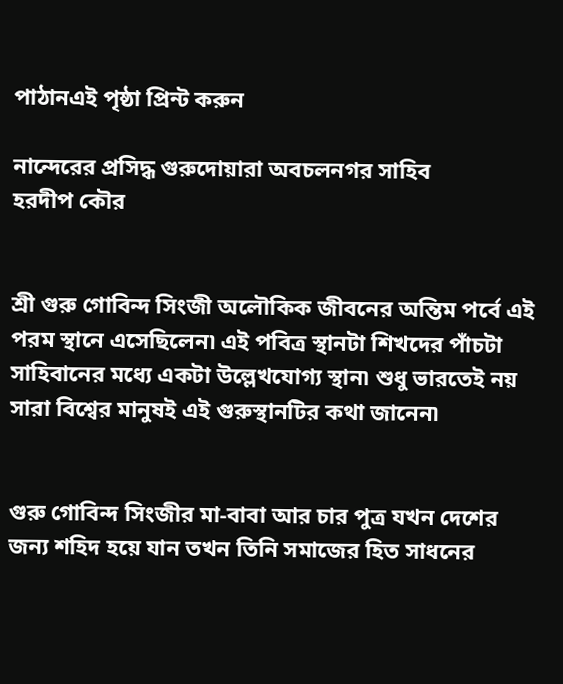পাঠানএই পৃষ্ঠা প্রিন্ট করুন

নান্দেরের প্রসিদ্ধ গুরুদোয়ারা অবচলনগর সাহিব
হরদীপ কৌর


শ্রী গুরু গোবিন্দ সিংজী অলৌকিক জীবনের অন্তিম পর্বে এই পরম স্থানে এসেছিলেন৷ এই পবিত্র স্থানটা শিখদের পাঁচটা সাহিবানের মধ্যে একটা উল্লেখযোগ্য স্থান৷ শুধু ভারতেই নয় সারা বিশ্বের মানুষই এই গুরুস্থানটির কথা জানেন৷


গুরু গোবিন্দ সিংজীর মা-বাবা আর চার পুত্র যখন দেশের জন্য শহিদ হয়ে যান তখন তিনি সমাজের হিত সাধনের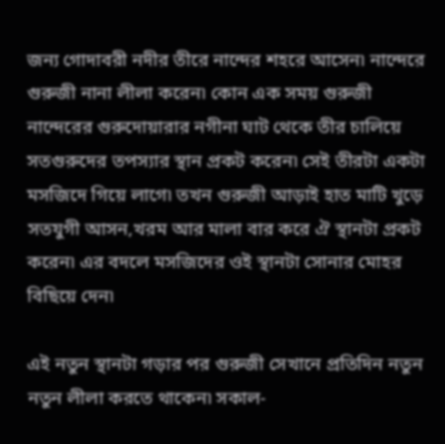জন্য গোদাবরী নদীর তীরে নান্দের শহরে আসেন৷ নান্দেরে গুরুজী নানা লীলা করেন৷ কোন এক সময় গুরুজী নান্দেরের গুরুদোয়ারার নগীনা ঘাট থেকে তীর চালিয়ে সতগুরুদের তপস্যার স্থান প্রকট করেন৷ সেই তীরটা একটা মসজিদে গিয়ে লাগে৷ তখন গুরুজী আড়াই হাত মাটি খুড়ে সতযুগী আসন,খরম আর মালা বার করে ঐ স্থানটা প্রকট করেন৷ এর বদলে মসজিদের ওই স্থানটা সোনার মোহর বিছিয়ে দেন৷

এই নতুন স্থানটা গড়ার পর গুরুজী সেখানে প্রতিদিন নতুন নতুন লীলা করতে থাকেন৷ সকাল-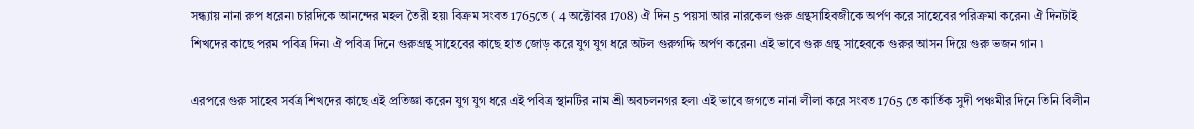সন্ধ্যায় নানা রুপ ধরেন৷ চারদিকে আনন্দের মহল তৈরী হয়৷ বিক্রম সংবত 1765তে ( 4 অক্টোবর 1708) ঐ দিন 5 পয়সা আর নারকেল গুরু গ্রন্থসাহিবজীকে অর্পণ করে সাহেবের পরিক্রমা করেন৷ ঐ দিনটাই শিখদের কাছে পরম পবিত্র দিন৷ ঐ পবিত্র দিনে গুরুগ্রন্থ সাহেবের কাছে হাত জোড় করে যুগ যুগ ধরে অটল গুরুগদ্দি অর্পণ করেন৷ এই ভাবে গুরু গ্রন্থ সাহেবকে গুরুর আসন দিয়ে গুরু ভজন গান ৷

এরপরে গুরু সাহেব সর্বত্র শিখদের কাছে এই প্রতিজ্ঞা করেন যুগ যুগ ধরে এই পবিত্র স্থানটির নাম শ্রী অবচলনগর হল৷ এই ভাবে জগতে নানা লীলা করে সংবত 1765 তে কার্তিক সুদী পঞ্চমীর দিনে তিনি বিলীন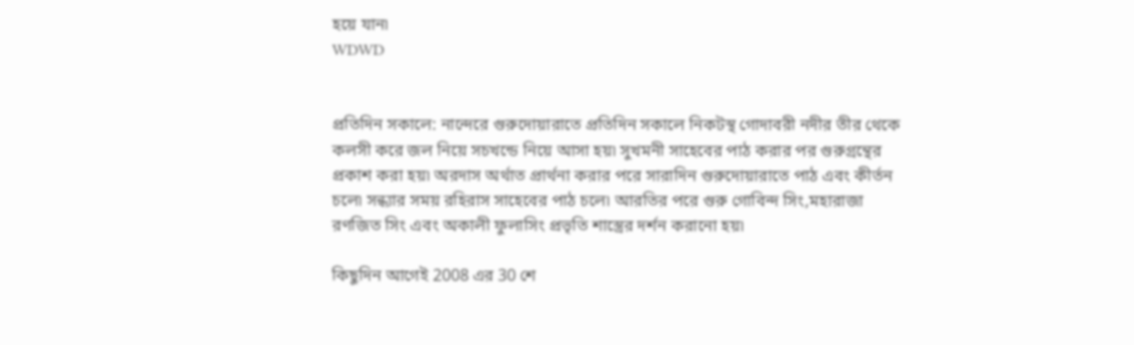হয়ে যান৷
WDWD


প্রতিদিন সকালে: নান্দেরে গুরুদোয়ারাতে প্রতিদিন সকালে নিকটস্থ গোদাবরী নদীর তীর থেকে কলসী করে জল নিয়ে সচখন্ডে নিয়ে আসা হয়৷ সুখমনী সাহেবের পাঠ করার পর গুরুগ্রন্থের প্রকাশ করা হয়৷ অরদাস অর্থাত প্রার্থনা করার পরে সারাদিন গুরুদোয়ারাতে পাঠ এবং কীর্তন চলে৷ সন্ধ্যার সময় রহিরাস সাহেবের পাঠ চলে৷ আরতির পরে গুরু গোবিন্দ সিং,মহারাজা রণজিত সিং এবং অকালী ফুলাসিং প্রভৃতি শাস্ত্রের দর্শন করানো হয়৷

কিছুদিন আগেই 2008 এর 30 শে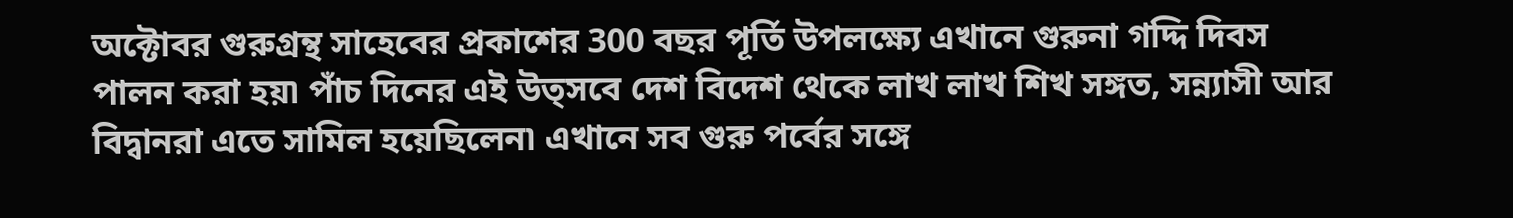অক্টোবর গুরুগ্রন্থ সাহেবের প্রকাশের 300 বছর পূর্তি উপলক্ষ্যে এখানে গুরুনা গদ্দি দিবস পালন করা হয়৷ পাঁচ দিনের এই উত্সবে দেশ বিদেশ থেকে লাখ লাখ শিখ সঙ্গত, সন্ন্যাসী আর বিদ্বানরা এতে সামিল হয়েছিলেন৷ এখানে সব গুরু পর্বের সঙ্গে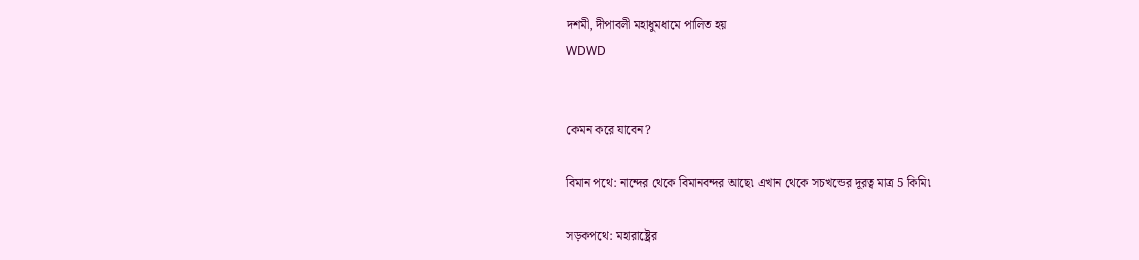দশমী, দীপাবলী মহাধুমধামে পালিত হয়
WDWD


কেমন করে যাবেন?

বিমান পথে: নান্দের থেকে বিমানবন্দর আছে৷ এখান থেকে সচখন্ডের দূরত্ব মাত্র 5 কিমি৷

সড়কপথে: মহারাষ্ট্রের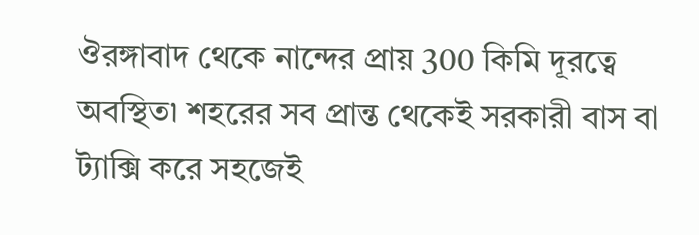ঔরঙ্গাবাদ থেকে নান্দের প্রায় 300 কিমি দূরত্বে অবস্থিত৷ শহরের সব প্রান্ত থেকেই সরকারী বাস বা ট্যাক্সি করে সহজেই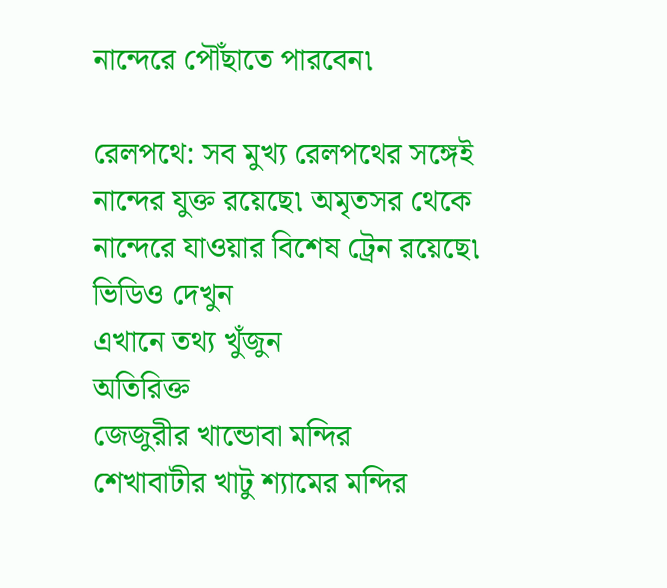নান্দেরে পৌঁছাতে পারবেন৷

রেলপথে: সব মুখ্য রেলপথের সঙ্গেই নান্দের যুক্ত রয়েছে৷ অমৃতসর থেকে নান্দেরে যাওয়ার বিশেষ ট্রেন রয়েছে৷
ভিডিও দেখুন
এখানে তথ্য খুঁজুন
অতিরিক্ত
জেজুরীর খান্ডোবা মন্দির
শেখাবাটীর খাটু শ্যামের মন্দির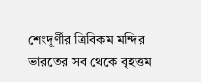শেংদূর্ণীর ত্রিবিকম মন্দির
ভারতের সব থেকে বৃহত্তম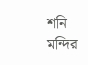শনি মন্দির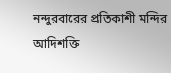নন্দুরবারের প্রতিকাশী মন্দির
আদিশক্তি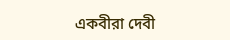একবীরা দেবী